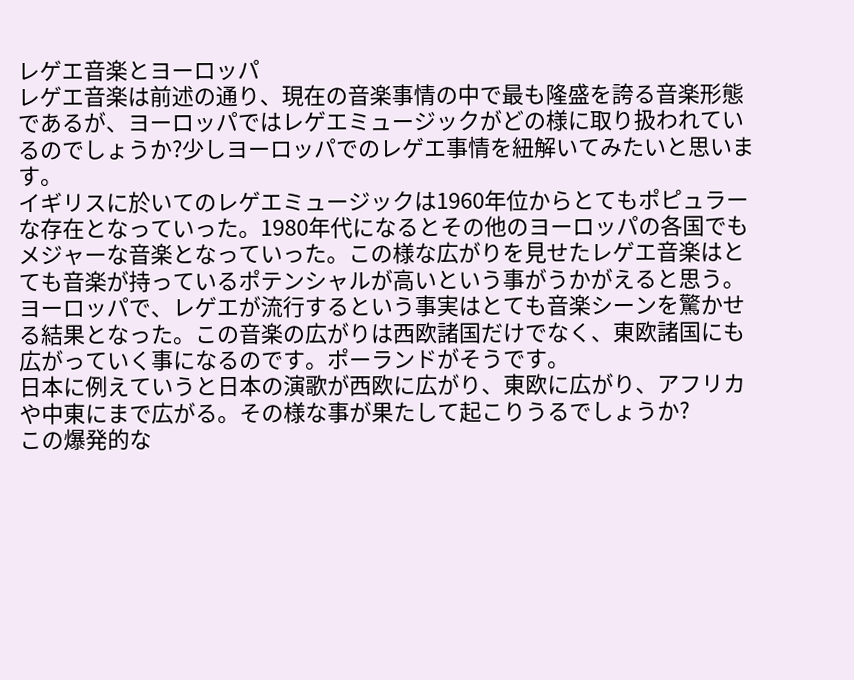レゲエ音楽とヨーロッパ
レゲエ音楽は前述の通り、現在の音楽事情の中で最も隆盛を誇る音楽形態であるが、ヨーロッパではレゲエミュージックがどの様に取り扱われているのでしょうか?少しヨーロッパでのレゲエ事情を紐解いてみたいと思います。
イギリスに於いてのレゲエミュージックは1960年位からとてもポピュラーな存在となっていった。1980年代になるとその他のヨーロッパの各国でもメジャーな音楽となっていった。この様な広がりを見せたレゲエ音楽はとても音楽が持っているポテンシャルが高いという事がうかがえると思う。
ヨーロッパで、レゲエが流行するという事実はとても音楽シーンを驚かせる結果となった。この音楽の広がりは西欧諸国だけでなく、東欧諸国にも広がっていく事になるのです。ポーランドがそうです。
日本に例えていうと日本の演歌が西欧に広がり、東欧に広がり、アフリカや中東にまで広がる。その様な事が果たして起こりうるでしょうか?
この爆発的な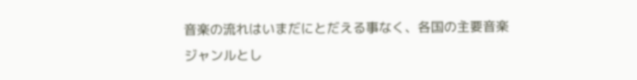音楽の流れはいまだにとだえる事なく、各国の主要音楽ジャンルとし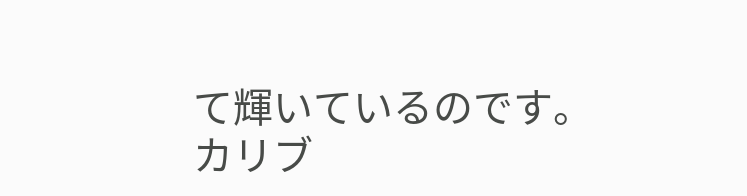て輝いているのです。
カリブ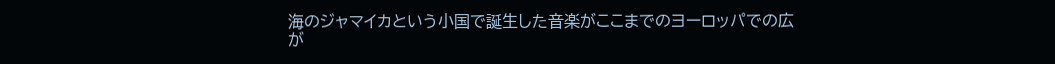海のジャマイカという小国で誕生した音楽がここまでのヨーロッパでの広が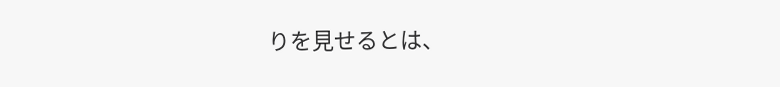りを見せるとは、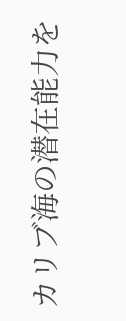カリブ海の潜在能力を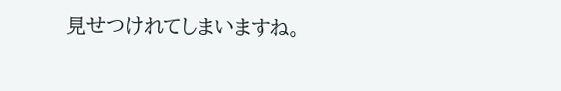見せつけれてしまいますね。